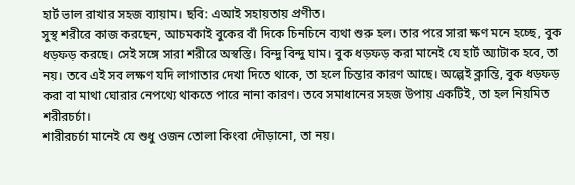হার্ট ভাল রাখার সহজ ব্যায়াম। ছবি: এআই সহায়তায় প্রণীত।
সুস্থ শরীরে কাজ করছেন, আচমকাই বুকের বাঁ দিকে চিনচিনে ব্যথা শুরু হল। তার পরে সারা ক্ষণ মনে হচ্ছে, বুক ধড়ফড় করছে। সেই সঙ্গে সারা শরীরে অস্বস্তি। বিন্দু বিন্দু ঘাম। বুক ধড়ফড় করা মানেই যে হার্ট অ্যাটাক হবে, তা নয়। তবে এই সব লক্ষণ যদি লাগাতার দেখা দিতে থাকে, তা হলে চিন্তার কারণ আছে। অল্পেই ক্লান্তি, বুক ধড়ফড় করা বা মাথা ঘোরার নেপথ্যে থাকতে পারে নানা কারণ। তবে সমাধানের সহজ উপায় একটিই, তা হল নিয়মিত শরীরচর্চা।
শারীরচর্চা মানেই যে শুধু ওজন তোলা কিংবা দৌড়ানো, তা নয়।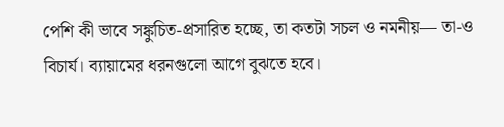পেশি কী ভাবে সঙ্কুচিত-প্রসারিত হচ্ছে, তা কতটা সচল ও নমনীয়— তা-ও বিচার্য। ব্যায়ামের ধরনগুলো আগে বুঝতে হবে।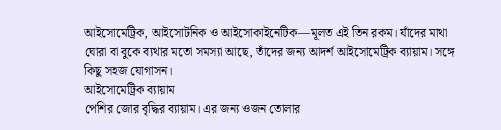আইসোমেট্রিক, আইসোটনিক ও আইসোকাইনেটিক—মূলত এই তিন রকম। যাঁদের মাথা ঘোরা বা বুকে ব্যথার মতো সমস্যা আছে, তাঁদের জন্য আদর্শ আইসোমেট্রিক ব্যায়াম। সঙ্গে কিছু সহজ যোগাসন।
আইসোমেট্রিক ব্যায়াম
পেশির জোর বৃদ্ধির ব্যায়াম। এর জন্য ওজন তোলার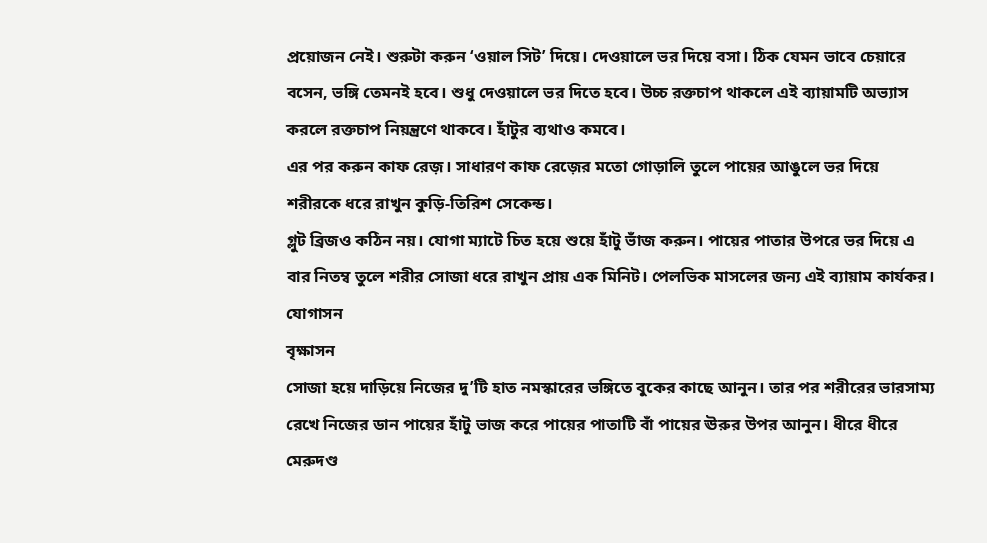প্রয়োজন নেই। শুরুটা করুন ‘ওয়াল সিট’ দিয়ে। দেওয়ালে ভর দিয়ে বসা। ঠিক যেমন ভাবে চেয়ারে বসেন, ভঙ্গি তেমনই হবে। শুধু দেওয়ালে ভর দিতে হবে। উচ্চ রক্তচাপ থাকলে এই ব্যায়ামটি অভ্যাস করলে রক্তচাপ নিয়ন্ত্রণে থাকবে। হাঁটুর ব্যথাও কমবে।
এর পর করুন কাফ রেজ়। সাধারণ কাফ রেজ়ের মতো গোড়ালি তুলে পায়ের আঙুলে ভর দিয়ে শরীরকে ধরে রাখুন কুড়ি-তিরিশ সেকেন্ড।
গ্লুট ব্রিজও কঠিন নয়। যোগা ম্যাটে চিত হয়ে শুয়ে হাঁটু ভাঁজ করুন। পায়ের পাতার উপরে ভর দিয়ে এ বার নিতম্ব তুলে শরীর সোজা ধরে রাখুন প্রায় এক মিনিট। পেলভিক মাসলের জন্য এই ব্যায়াম কার্যকর।
যোগাসন
বৃক্ষাসন
সোজা হয়ে দাড়িয়ে নিজের দু’টি হাত নমস্কারের ভঙ্গিতে বুকের কাছে আনুন। তার পর শরীরের ভারসাম্য রেখে নিজের ডান পায়ের হাঁটু ভাজ করে পায়ের পাতাটি বাঁ পায়ের ঊরুর উপর আনুন। ধীরে ধীরে মেরুদণ্ড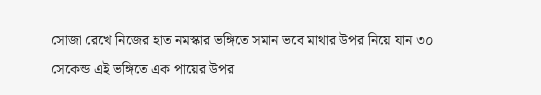সোজা রেখে নিজের হাত নমস্কার ভঙ্গিতে সমান ভবে মাথার উপর নিয়ে যান ৩০ সেকেন্ড এই ভঙ্গিতে এক পায়ের উপর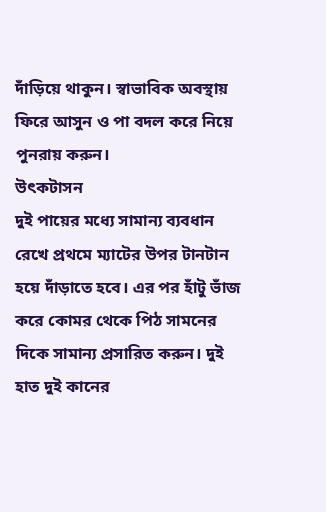দাঁড়িয়ে থাকুন। স্বাভাবিক অবস্থায় ফিরে আসুন ও পা বদল করে নিয়ে পুনরায় করুন।
উৎকটাসন
দুই পায়ের মধ্যে সামান্য ব্যবধান রেখে প্রথমে ম্যাটের উপর টানটান হয়ে দাঁড়াতে হবে। এর পর হাঁটু ভাঁজ করে কোমর থেকে পিঠ সামনের দিকে সামান্য প্রসারিত করুন। দুই হাত দুই কানের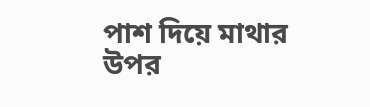পাশ দিয়ে মাথার উপর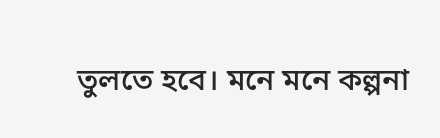তুলতে হবে। মনে মনে কল্পনা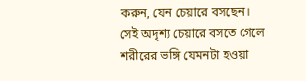করুন, যেন চেয়ারে বসছেন। সেই অদৃশ্য চেয়ারে বসতে গেলে শরীরের ভঙ্গি যেমনটা হওয়া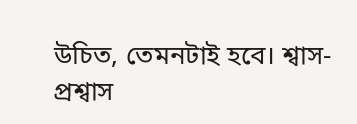উচিত, তেমনটাই হবে। শ্বাস-প্রশ্বাস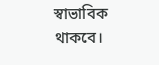স্বাভাবিক থাকবে।